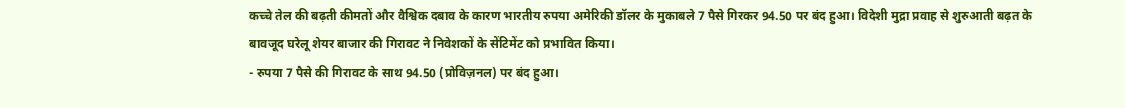कच्चे तेल की बढ़ती कीमतों और वैश्विक दबाव के कारण भारतीय रुपया अमेरिकी डॉलर के मुकाबले 7 पैसे गिरकर 94.50 पर बंद हुआ। विदेशी मुद्रा प्रवाह से शुरुआती बढ़त के बावजूद घरेलू शेयर बाजार की गिरावट ने निवेशकों के सेंटिमेंट को प्रभावित किया।
- रुपया 7 पैसे की गिरावट के साथ 94.50 (प्रोविज़नल) पर बंद हुआ।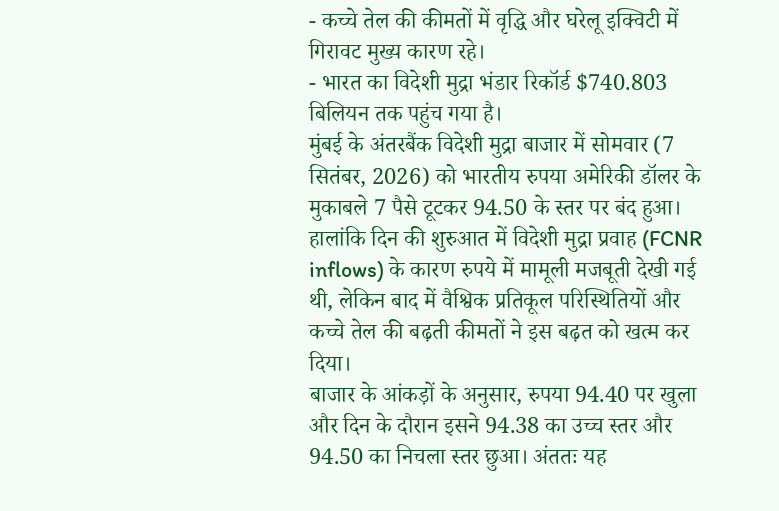- कच्चे तेल की कीमतों में वृद्धि और घरेलू इक्विटी में गिरावट मुख्य कारण रहे।
- भारत का विदेशी मुद्रा भंडार रिकॉर्ड $740.803 बिलियन तक पहुंच गया है।
मुंबई के अंतरबैंक विदेशी मुद्रा बाजार में सोमवार (7 सितंबर, 2026) को भारतीय रुपया अमेरिकी डॉलर के मुकाबले 7 पैसे टूटकर 94.50 के स्तर पर बंद हुआ। हालांकि दिन की शुरुआत में विदेशी मुद्रा प्रवाह (FCNR inflows) के कारण रुपये में मामूली मजबूती देखी गई थी, लेकिन बाद में वैश्विक प्रतिकूल परिस्थितियों और कच्चे तेल की बढ़ती कीमतों ने इस बढ़त को खत्म कर दिया।
बाजार के आंकड़ों के अनुसार, रुपया 94.40 पर खुला और दिन के दौरान इसने 94.38 का उच्च स्तर और 94.50 का निचला स्तर छुआ। अंततः यह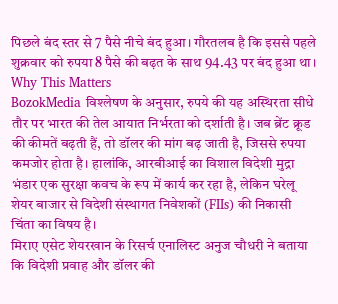पिछले बंद स्तर से 7 पैसे नीचे बंद हुआ। गौरतलब है कि इससे पहले शुक्रवार को रुपया 8 पैसे की बढ़त के साथ 94.43 पर बंद हुआ था।
Why This Matters
BozokMedia विश्लेषण के अनुसार, रुपये की यह अस्थिरता सीधे तौर पर भारत की तेल आयात निर्भरता को दर्शाती है। जब ब्रेंट क्रूड की कीमतें बढ़ती हैं, तो डॉलर की मांग बढ़ जाती है, जिससे रुपया कमजोर होता है। हालांकि, आरबीआई का विशाल विदेशी मुद्रा भंडार एक सुरक्षा कवच के रूप में कार्य कर रहा है, लेकिन घरेलू शेयर बाजार से विदेशी संस्थागत निवेशकों (FIIs) की निकासी चिंता का विषय है।
मिराए एसेट शेयरखान के रिसर्च एनालिस्ट अनुज चौधरी ने बताया कि विदेशी प्रवाह और डॉलर की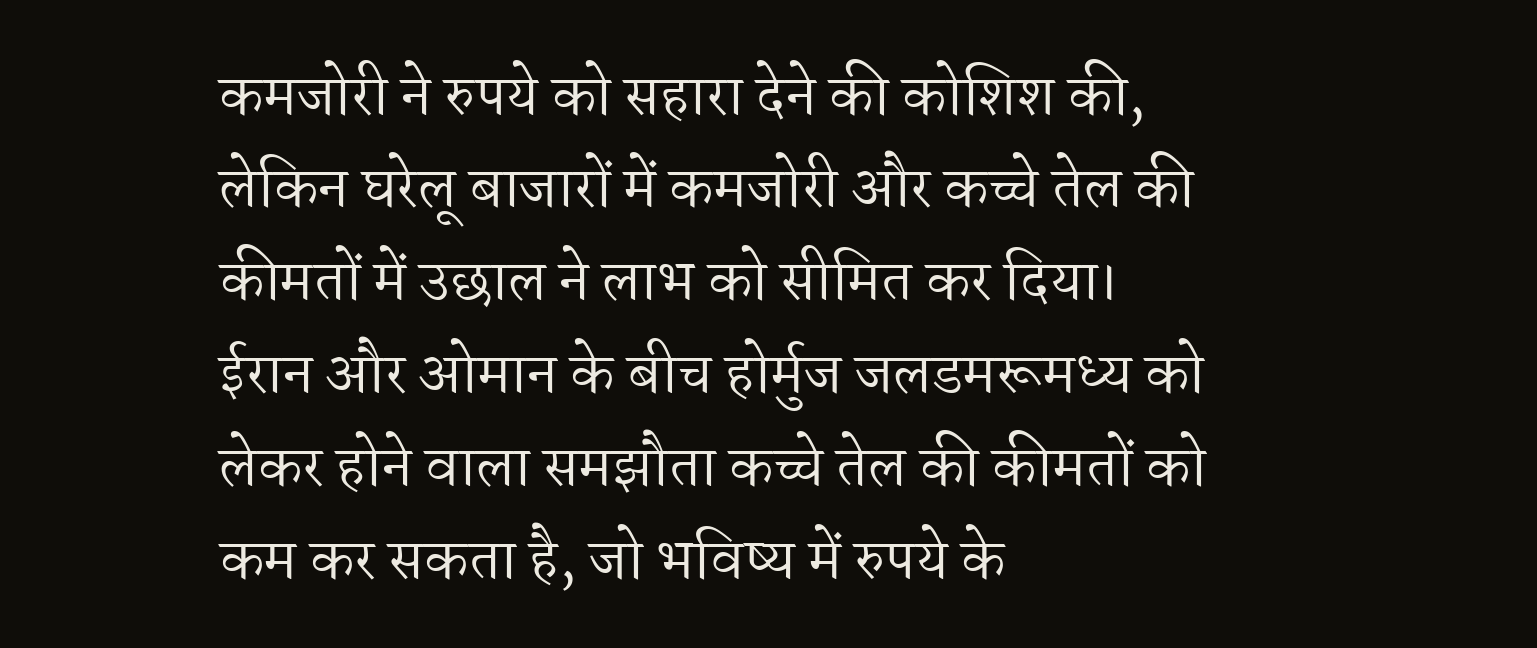कमजोरी ने रुपये को सहारा देने की कोशिश की, लेकिन घरेलू बाजारों में कमजोरी और कच्चे तेल की कीमतों में उछाल ने लाभ को सीमित कर दिया।
ईरान और ओमान के बीच होर्मुज जलडमरूमध्य को लेकर होने वाला समझौता कच्चे तेल की कीमतों को कम कर सकता है, जो भविष्य में रुपये के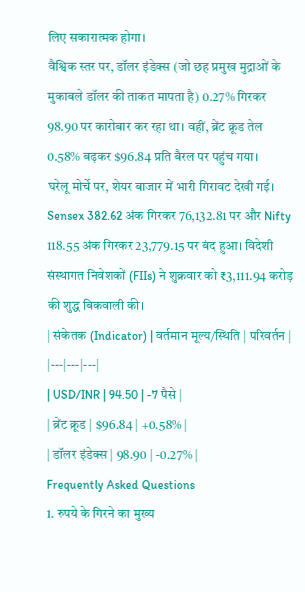लिए सकारात्मक होगा।
वैश्विक स्तर पर, डॉलर इंडेक्स (जो छह प्रमुख मुद्राओं के मुकाबले डॉलर की ताकत मापता है) 0.27% गिरकर 98.90 पर कारोबार कर रहा था। वहीं, ब्रेंट क्रूड तेल 0.58% बढ़कर $96.84 प्रति बैरल पर पहुंच गया।
घरेलू मोर्चे पर, शेयर बाजार में भारी गिरावट देखी गई। Sensex 382.62 अंक गिरकर 76,132.81 पर और Nifty 118.55 अंक गिरकर 23,779.15 पर बंद हुआ। विदेशी संस्थागत निवेशकों (FIIs) ने शुक्रवार को ₹3,111.94 करोड़ की शुद्ध बिकवाली की।
| संकेतक (Indicator) | वर्तमान मूल्य/स्थिति | परिवर्तन |
|---|---|---|
| USD/INR | 94.50 | -7 पैसे |
| ब्रेंट क्रूड | $96.84 | +0.58% |
| डॉलर इंडेक्स | 98.90 | -0.27% |
Frequently Asked Questions
1. रुपये के गिरने का मुख्य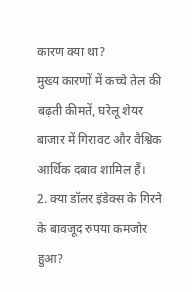कारण क्या था?
मुख्य कारणों में कच्चे तेल की बढ़ती कीमतें, घरेलू शेयर बाजार में गिरावट और वैश्विक आर्थिक दबाव शामिल हैं।
2. क्या डॉलर इंडेक्स के गिरने के बावजूद रुपया कमजोर हुआ?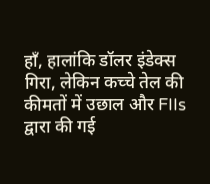हाँ, हालांकि डॉलर इंडेक्स गिरा, लेकिन कच्चे तेल की कीमतों में उछाल और FIIs द्वारा की गई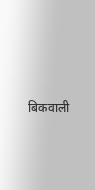बिकवाली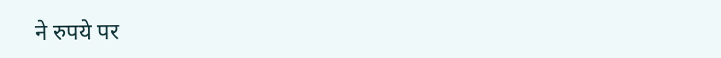ने रुपये पर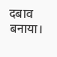दबाव बनाया।